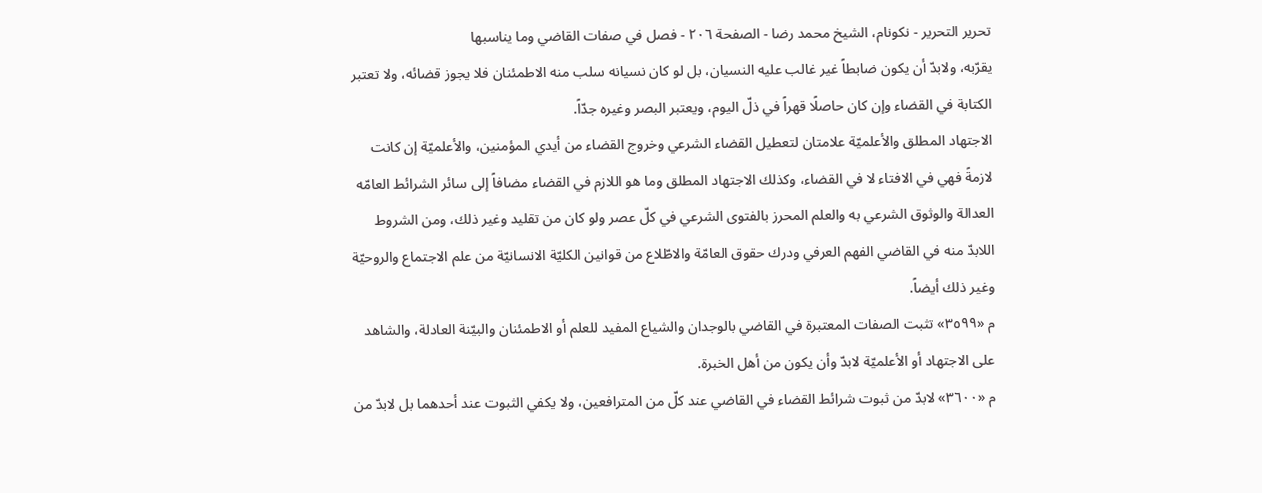تحرير التحرير - نکونام، الشيخ محمد رضا - الصفحة ٢٠٦ - فصل في صفات القاضي وما يناسبها
يقرّبه، ولابدّ أن يكون ضابطاً غير غالب عليه النسيان، بل لو كان نسيانه سلب منه الاطمئنان فلا يجوز قضائه، ولا تعتبر الكتابة في القضاء وإن كان حاصلًا قهراً في ذلّ اليوم، ويعتبر البصر وغيره جدّاً.
الاجتهاد المطلق والأعلميّة علامتان لتعطيل القضاء الشرعي وخروج القضاء من أيدي المؤمنين، والأعلميّة إن كانت لازمةً فهي في الافتاء لا في القضاء، وكذلك الاجتهاد المطلق وما هو اللازم في القضاء مضافاً إلى سائر الشرائط العامّه العدالة والوثوق الشرعي به والعلم المحرز بالفتوى الشرعي في كلّ عصر ولو كان من تقليد وغير ذلك، ومن الشروط اللابدّ منه في القاضي الفهم العرفي ودرك حقوق العامّة والاطّلاع من قوانين الكليّة الانسانيّة من علم الاجتماع والروحيّة وغير ذلك أيضاً.
م «٣٥٩٩» تثبت الصفات المعتبرة في القاضي بالوجدان والشياع المفيد للعلم أو الاطمئنان والبيّنة العادلة، والشاهد على الاجتهاد أو الأعلميّة لابدّ وأن يكون من أهل الخبرة.
م «٣٦٠٠» لابدّ من ثبوت شرائط القضاء في القاضي عند كلّ من المترافعين، ولا يكفي الثبوت عند أحدهما بل لابدّ من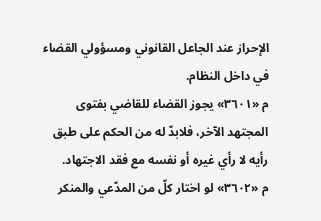الإحراز عند الجاعل القانوني ومسؤولي القضاء في داخل النظام.
م «٣٦٠١» يجوز القضاء للقاضي بفتوى المجتهد الآخر، فلابدّ له من الحكم على طبق رأيه لا رأي غيره أو نفسه مع فقد الاجتهاد.
م «٣٦٠٢» لو اختار كلّ من المدّعي والمنكر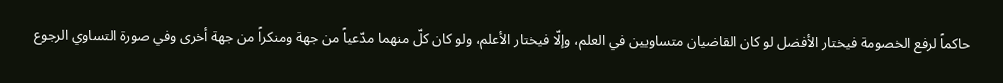حاكماً لرفع الخصومة فيختار الأفضل لو كان القاضيان متساويين في العلم، وإلّا فيختار الأعلم، ولو كان كلّ منهما مدّعياً من جهة ومنكراً من جهة أخرى وفي صورة التساوي الرجوع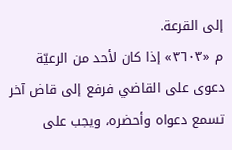إلى القرعة.
م «٣٦٠٣» إذا كان لأحد من الرعيّة دعوى على القاضي فرفع إلى قاض آخر تسمع دعواه وأحضره، ويجب على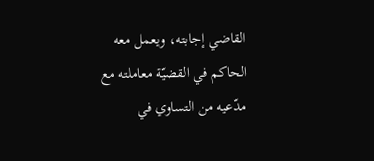القاضي إجابته، ويعمل معه الحاكم في القضيّة معاملته مع مدّعيه من التساوي في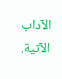الآداب الآتية.